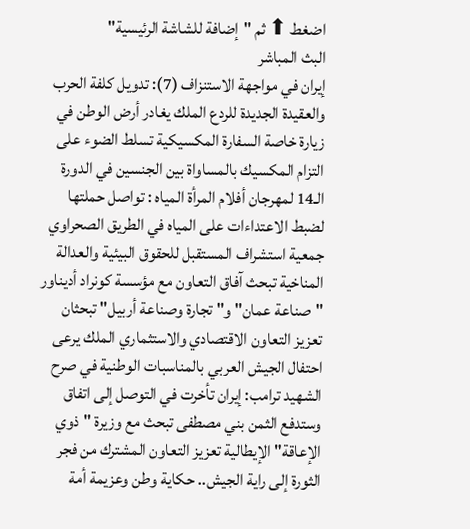اضغط ⬆ ثم "إضافة للشاشة الرئيسية"
البث المباشر
إيران في مواجهة الاستنزاف (7): تدويل كلفة الحرب والعقيدة الجديدة للردع الملك يغادر أرض الوطن في زيارة خاصة السفارة المكسيكية تسلط الضوء على التزام المكسيك بالمساواة بين الجنسين في الدورة الـ14 لمهرجان أفلام المرأة المياه : تواصل حملتها لضبط الاعتداءات على المياه في الطريق الصحراوي جمعية استشراف المستقبل للحقوق البيئية والعدالة المناخية تبحث آفاق التعاون مع مؤسسة كونراد أديناور "صناعة عمان" و" تجارة وصناعة أربيل" تبحثان تعزيز التعاون الاقتصادي والاستثماري الملك يرعى احتفال الجيش العربي بالمناسبات الوطنية في صرح الشهيد ترامب: إيران تأخرت في التوصل إلى اتفاق وستدفع الثمن بني مصطفى تبحث مع وزيرة "ذوي الإعاقة" الإيطالية تعزيز التعاون المشترك من فجر الثورة إلى راية الجيش.. حكاية وطن وعزيمة أمة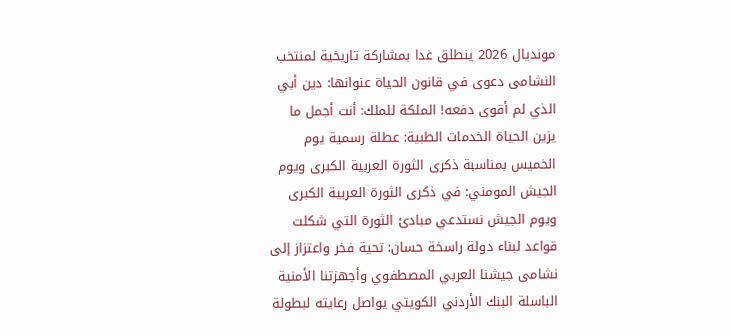مونديال 2026 ينطلق غدا بمشاركة تاريخية لمنتخب النشامى دعوى في قانون الحياة عنوانها: دين أبي الذي لم أقوى دفعه! الملكة للملك: أنت أجمل ما يزين الحياة الخدمات الطبية: عطلة رسمية يوم الخميس بمناسبة ذكرى الثورة العربية الكبرى ويوم الجيش المومني: في ذكرى الثورة العربية الكبرى ويوم الجيش نستدعي مبادئ الثورة التي شكلت قواعد لبناء دولة راسخة حسان: تحية فخر واعتزاز إلى نشامى جيشنا العربي المصطفوي وأجهزتنا الأمنية الباسلة البنك الأردني الكويتي يواصل رعايته لبطولة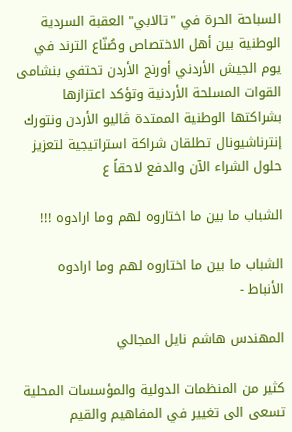السباحة الحرة في "تالابي" العقبة السردية الوطنية بين أهل الاختصاص وصُنّاع الترند في يوم الجيش الأردني أورنج الأردن تحتفي بنشامى القوات المسلحة الأردنية وتؤكد اعتزازها بشراكتها الوطنية الممتدة ڤاليو الأردن ونتورك إنترناشيونال تطلقان شراكة استراتيجية لتعزيز حلول الشراء الآن والدفع لاحقاً ع

الشباب ما بين ما اختاروه لهم وما ارادوه !!!

الشباب ما بين ما اختاروه لهم وما ارادوه
الأنباط -

المهندس هاشم نايل المجالي

كثير من المنظمات الدولية والمؤسسات المحلية تسعى الى تغيير في المفاهيم والقيم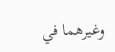وغيرهما في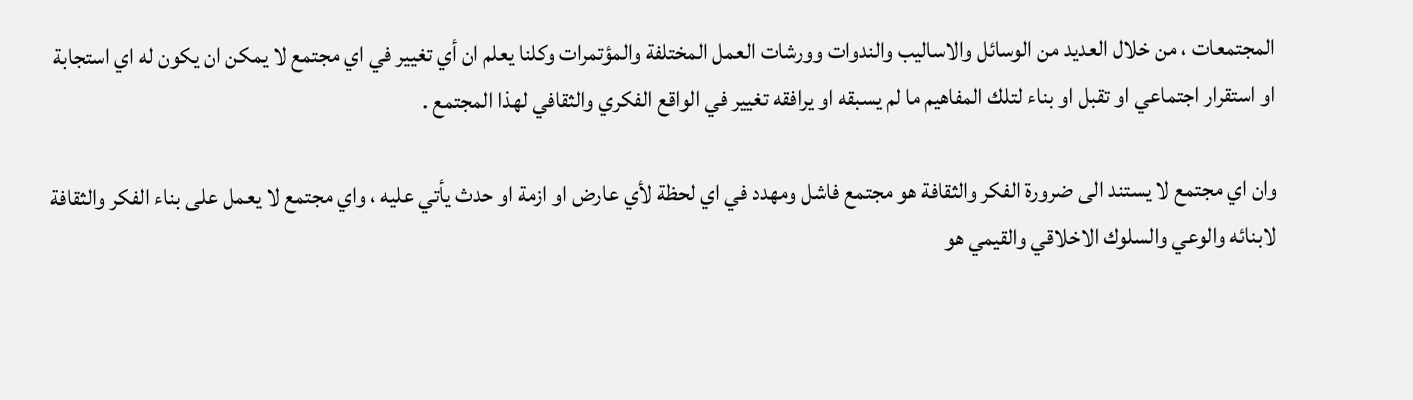المجتمعات ، من خلال العديد من الوسائل والاساليب والندوات وورشات العمل المختلفة والمؤتمرات وكلنا يعلم ان أي تغيير في اي مجتمع لا يمكن ان يكون له اي استجابة او استقرار اجتماعي او تقبل او بناء لتلك المفاهيم ما لم يسبقه او يرافقه تغيير في الواقع الفكري والثقافي لهذا المجتمع .

وان اي مجتمع لا يستند الى ضرورة الفكر والثقافة هو مجتمع فاشل ومهدد في اي لحظة لأي عارض او ازمة او حدث يأتي عليه ، واي مجتمع لا يعمل على بناء الفكر والثقافة لابنائه والوعي والسلوك الاخلاقي والقيمي هو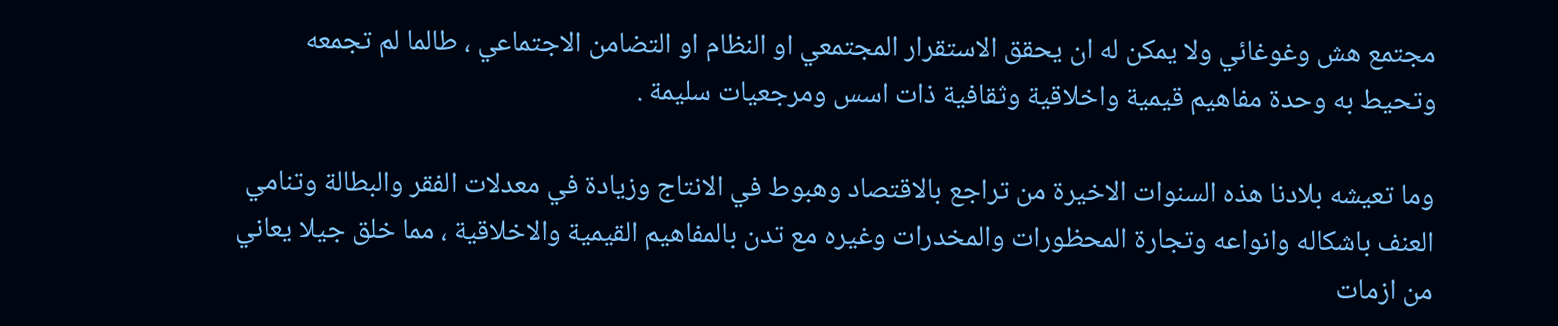مجتمع هش وغوغائي ولا يمكن له ان يحقق الاستقرار المجتمعي او النظام او التضامن الاجتماعي ، طالما لم تجمعه وتحيط به وحدة مفاهيم قيمية واخلاقية وثقافية ذات اسس ومرجعيات سليمة .

وما تعيشه بلادنا هذه السنوات الاخيرة من تراجع بالاقتصاد وهبوط في الانتاج وزيادة في معدلات الفقر والبطالة وتنامي العنف باشكاله وانواعه وتجارة المحظورات والمخدرات وغيره مع تدن بالمفاهيم القيمية والاخلاقية ، مما خلق جيلا يعاني من ازمات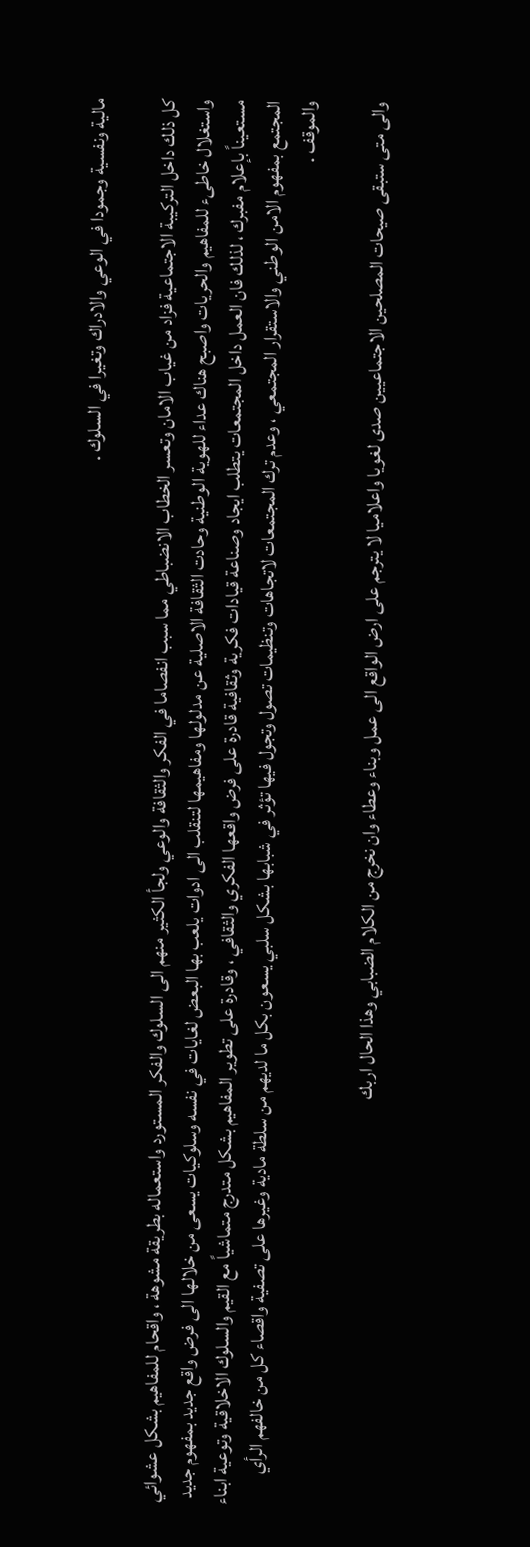مالية ونفسية وجمودا في الوعي والادراك وتغيرا في السلوك .

كل ذلك داخل التركيبة الاجتماعية فزاد من غياب الامان وتعسر الخطاب الانضباطي مما سبب انفصاما في الفكر والثقافة والوعي ولجأ الكثير منهم الى السلوك والفكر المستورد واستعماله بطريقة مشوهة ، واقحام للمفاهيم بشكل عشوائي واستغلال خاطىء للمفاهيم والحريات واصبح هناك عداء للهوية الوطنية وحادت الثقافة الاصلية عن مدلولها ومفاهيمها لتنقلب الى ادوات يلعب بها البعض لغايات في نفسه وسلوكيات يسعى من خلالها الى فرض واقع جديد بمفهوم جديد مستعيناً بإعلام مفبرك ، لذلك فان العمل داخل المجتمعات يتطلب ايجاد وصناعة قيادات فكرية وثقافية قادرة على فرض واقعها الفكري والثقافي ، وقادرة على تطوير المفاهيم بشكل متدرج متماشياً مع القيم والسلوك الاخلاقية وتوعية ابناء المجتمع بمفهوم الامن الوطني والاستقرار المجتمعي ، وعدم ترك المجتمعات لاتجاهات وتنظيمات تصول وتجول فيها تؤثر في شبابها بشكل سلبي يسعون بكل ما لديهم من سلطة مادية وغيرها على تصفية واقصاء كل من خالفهم الرأي والموقف .

والى متى ستبقى صيحات المصلحين الاجتماعيين صدى لغويا واعلاميا لا يترجم على ارض الواقع الى عمل وبناء وعطاء وان نخرج من الكلام الضبابي وهذا الحال اربك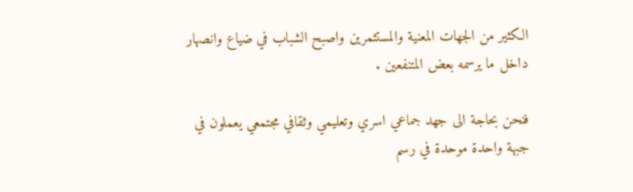الكثير من الجهات المعنية والمستثمرين واصبح الشباب في ضياع وانصهار داخل ما يرسمه بعض المتنفعين .

فنحن بحاجة الى جهد جماعي اسري وتعليمي وثقافي مجتمعي يعملون في جبهة واحدة موحدة في رسم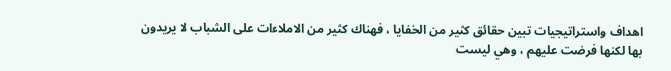اهداف واستراتيجيات تبين حقائق كثير من الخفايا ، فهناك كثير من الاملاءات على الشباب لا يريدون بها لكنها فرضت عليهم ، وهي ليست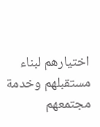اختيارهم لبناء مستقبلهم وخدمة مجتمعهم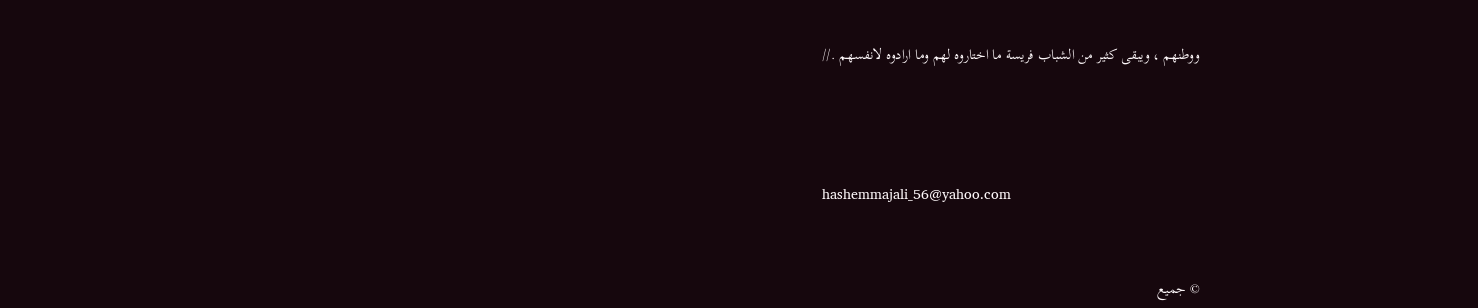ووطنهم ، ويبقى كثير من الشباب فريسة ما اختاروه لهم وما ارادوه لانفسهم .//





hashemmajali_56@yahoo.com



© جميع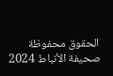الحقوق محفوظة صحيفة الأنباط 2024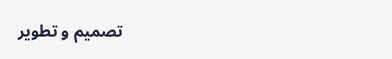تصميم و تطوير